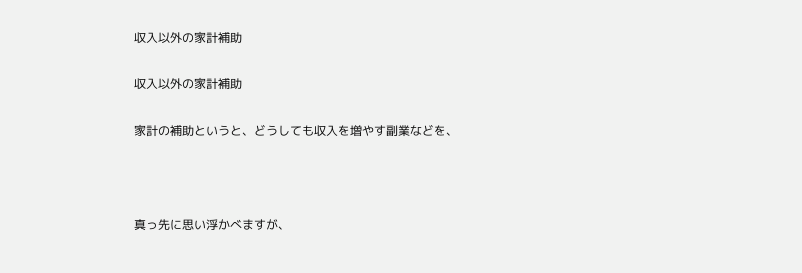収入以外の家計補助

収入以外の家計補助

家計の補助というと、どうしても収入を増やす副業などを、



真っ先に思い浮かべますが、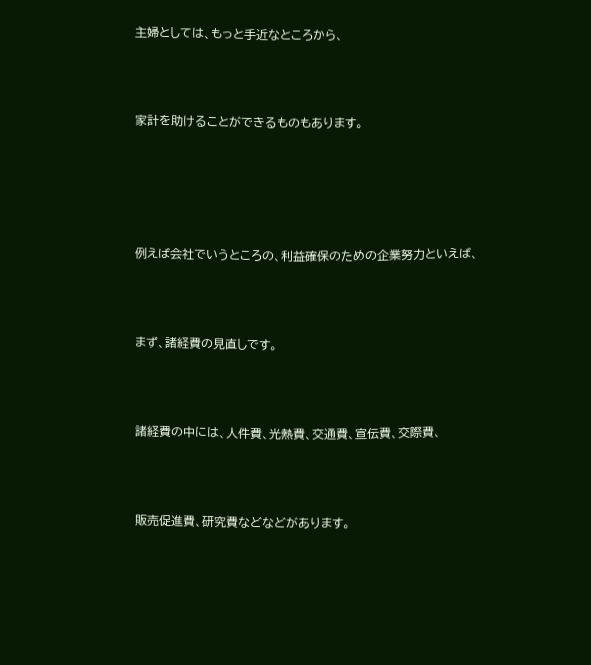主婦としては、もっと手近なところから、



家計を助けることができるものもあります。





例えば会社でいうところの、利益確保のための企業努力といえば、



まず、諸経費の見直しです。



諸経費の中には、人件費、光熱費、交通費、宣伝費、交際費、



販売促進費、研究費などなどがあります。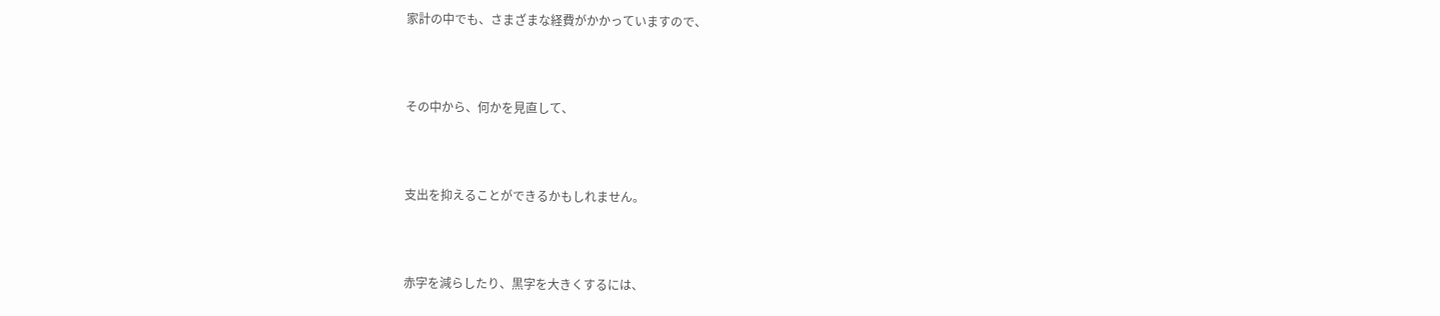家計の中でも、さまざまな経費がかかっていますので、



その中から、何かを見直して、



支出を抑えることができるかもしれません。



赤字を減らしたり、黒字を大きくするには、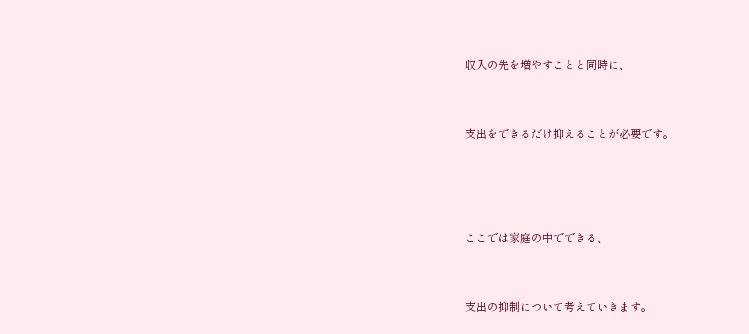収入の先を増やすことと同時に、



支出をできるだけ抑えることが必要です。





ここでは家庭の中でできる、



支出の抑制について考えていきます。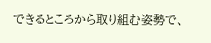できるところから取り組む姿勢で、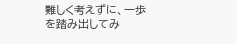難しく考えずに、一歩を踏み出してみ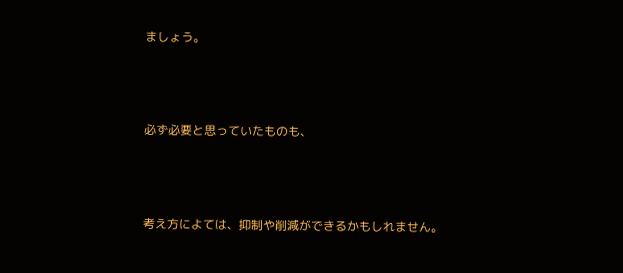ましょう。



必ず必要と思っていたものも、



考え方によては、抑制や削減ができるかもしれません。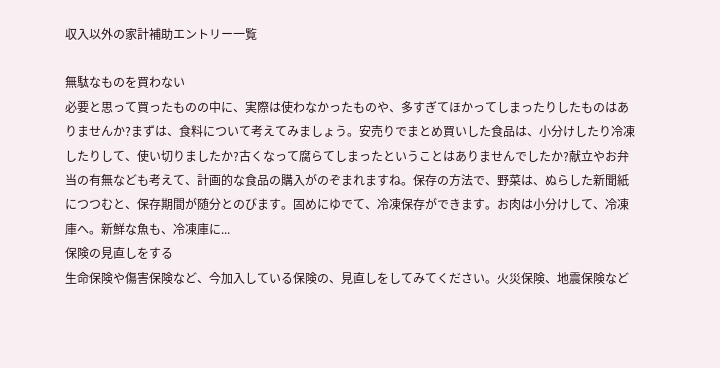収入以外の家計補助エントリー一覧

無駄なものを買わない
必要と思って買ったものの中に、実際は使わなかったものや、多すぎてほかってしまったりしたものはありませんか?まずは、食料について考えてみましょう。安売りでまとめ買いした食品は、小分けしたり冷凍したりして、使い切りましたか?古くなって腐らてしまったということはありませんでしたか?献立やお弁当の有無なども考えて、計画的な食品の購入がのぞまれますね。保存の方法で、野菜は、ぬらした新聞紙につつむと、保存期間が随分とのびます。固めにゆでて、冷凍保存ができます。お肉は小分けして、冷凍庫へ。新鮮な魚も、冷凍庫に...
保険の見直しをする
生命保険や傷害保険など、今加入している保険の、見直しをしてみてください。火災保険、地震保険など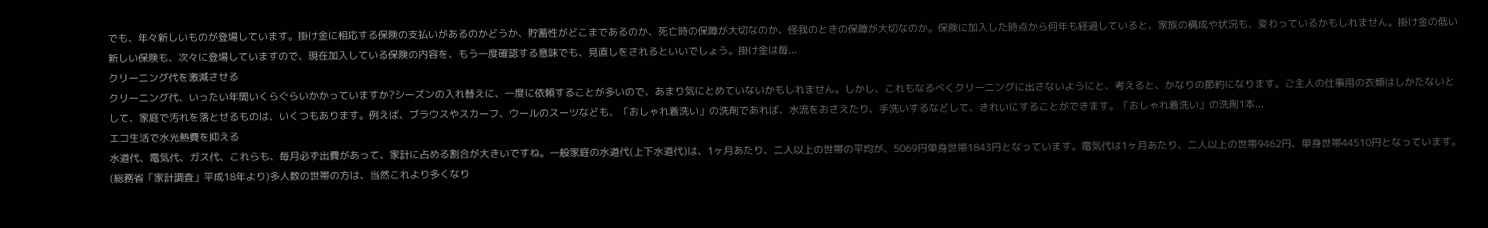でも、年々新しいものが登場しています。掛け金に相応する保険の支払いがあるのかどうか、貯蓄性がどこまであるのか、死亡時の保障が大切なのか、怪我のときの保障が大切なのか。保険に加入した時点から何年も経過していると、家族の構成や状況も、変わっているかもしれません。掛け金の低い新しい保険も、次々に登場していますので、現在加入している保険の内容を、もう一度確認する意味でも、見直しをされるといいでしょう。掛け金は毎...
クリーニング代を激減させる
クリーニング代、いったい年間いくらぐらいかかっていますか?シーズンの入れ替えに、一度に依頼することが多いので、あまり気にとめていないかもしれません。しかし、これもなるべくクリーニングに出さないようにと、考えると、かなりの節約になります。ご主人の仕事用の衣類はしかたないとして、家庭で汚れを落とせるものは、いくつもあります。例えば、ブラウスやスカーフ、ウールのスーツなども、「おしゃれ着洗い」の洗剤であれば、水流をおさえたり、手洗いするなどして、きれいにすることができます。「おしゃれ着洗い」の洗剤1本...
エコ生活で水光熱費を抑える
水道代、電気代、ガス代、これらも、毎月必ず出費があって、家計に占める割合が大きいですね。一般家庭の水道代(上下水道代)は、1ヶ月あたり、二人以上の世帯の平均が、5069円単身世帯1843円となっています。電気代は1ヶ月あたり、二人以上の世帯9462円、単身世帯44510円となっています。(総務省「家計調査」平成18年より)多人数の世帯の方は、当然これより多くなり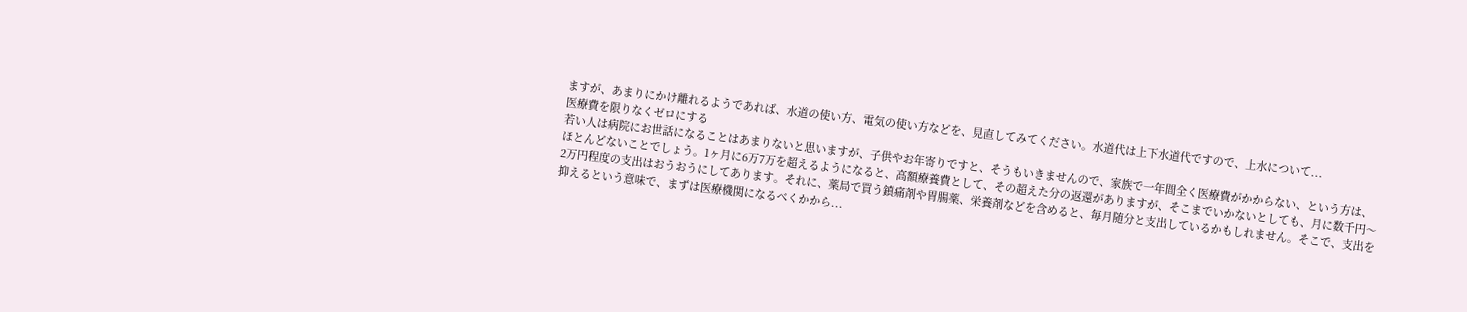ますが、あまりにかけ離れるようであれば、水道の使い方、電気の使い方などを、見直してみてください。水道代は上下水道代ですので、上水について...
医療費を限りなくゼロにする
若い人は病院にお世話になることはあまりないと思いますが、子供やお年寄りですと、そうもいきませんので、家族で一年間全く医療費がかからない、という方は、ほとんどないことでしょう。1ヶ月に6万7万を超えるようになると、高額療養費として、その超えた分の返還がありますが、そこまでいかないとしても、月に数千円〜2万円程度の支出はおうおうにしてあります。それに、薬局で買う鎮痛剤や胃腸薬、栄養剤などを含めると、毎月随分と支出しているかもしれません。そこで、支出を抑えるという意味で、まずは医療機関になるべくかから...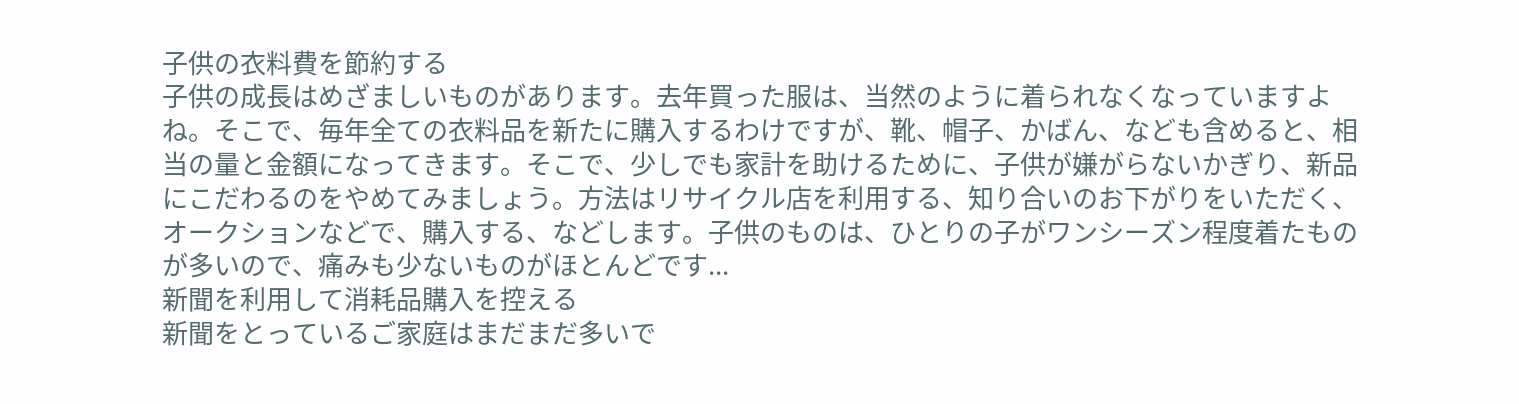子供の衣料費を節約する
子供の成長はめざましいものがあります。去年買った服は、当然のように着られなくなっていますよね。そこで、毎年全ての衣料品を新たに購入するわけですが、靴、帽子、かばん、なども含めると、相当の量と金額になってきます。そこで、少しでも家計を助けるために、子供が嫌がらないかぎり、新品にこだわるのをやめてみましょう。方法はリサイクル店を利用する、知り合いのお下がりをいただく、オークションなどで、購入する、などします。子供のものは、ひとりの子がワンシーズン程度着たものが多いので、痛みも少ないものがほとんどです...
新聞を利用して消耗品購入を控える
新聞をとっているご家庭はまだまだ多いで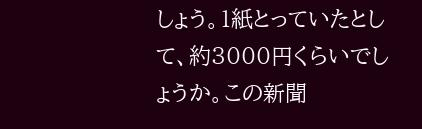しょう。1紙とっていたとして、約3000円くらいでしょうか。この新聞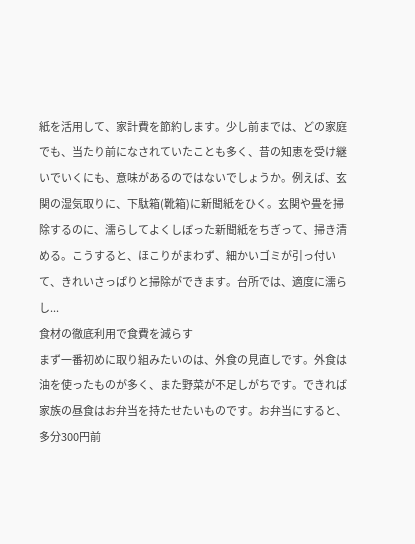紙を活用して、家計費を節約します。少し前までは、どの家庭でも、当たり前になされていたことも多く、昔の知恵を受け継いでいくにも、意味があるのではないでしょうか。例えば、玄関の湿気取りに、下駄箱(靴箱)に新聞紙をひく。玄関や畳を掃除するのに、濡らしてよくしぼった新聞紙をちぎって、掃き清める。こうすると、ほこりがまわず、細かいゴミが引っ付いて、きれいさっぱりと掃除ができます。台所では、適度に濡らし...
食材の徹底利用で食費を減らす
まず一番初めに取り組みたいのは、外食の見直しです。外食は油を使ったものが多く、また野菜が不足しがちです。できれば家族の昼食はお弁当を持たせたいものです。お弁当にすると、多分300円前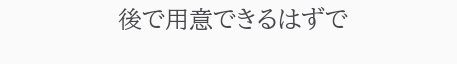後で用意できるはずで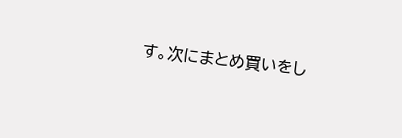す。次にまとめ買いをし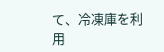て、冷凍庫を利用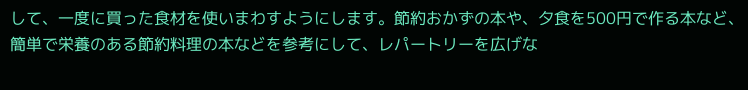して、一度に買った食材を使いまわすようにします。節約おかずの本や、夕食を500円で作る本など、簡単で栄養のある節約料理の本などを参考にして、レパートリーを広げな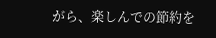がら、楽しんでの節約を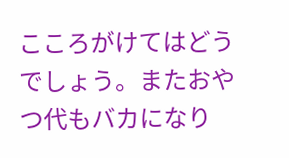こころがけてはどうでしょう。またおやつ代もバカになり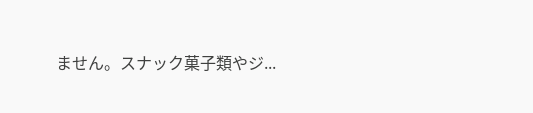ません。スナック菓子類やジ...